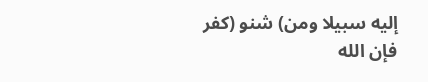إليه سبيلا ومن) شنو (كفر فإن الله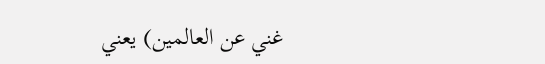غني عن العالمين) يعني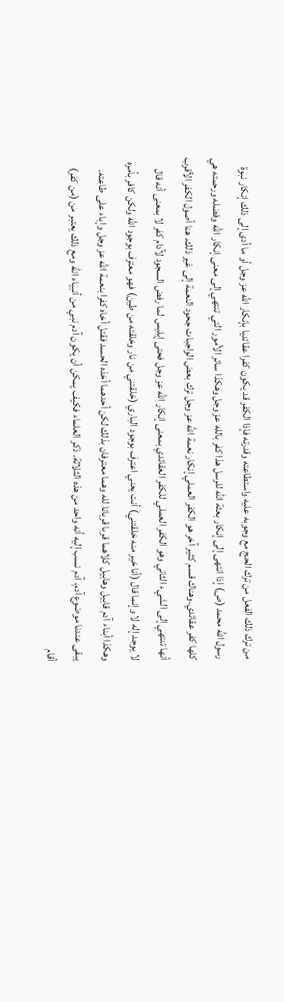من ترك ذلك الفعل من ترك الحج مع وجوبه عليه واستطاعته وقدرته فإذا الكفر قد يكون كفرا عقائديا بإنكار الله عز وجل أو ما أدى إلى ذلك إنكار نبوة رسول الله محمد (ص) إذا انتهى إلى إنكار بعثة الله للرسل هذا كفر بالله عز وجل وهكذا سائر الأمور التي تنتهي إلى معنى إنكار الله وفضله ورحمته هي كلها كفر عقائدي.وهناك قسم كثير آخر هو الكفر العملي إنكار نعمة الله عز وجل ترك بعض الواجبات جحود النعمة إلى غير ذلك. هنا أصول الكفر الأقرب أنها تنتهي إلى الشيء الثاني وهو الكفر العملي للكفر العقائدي بمعنى إنكار الله عز وجل فحتى إبليس لما رفض السجود لآدام كفر لا بمعنى أنه قال
لا يوجد إله لا وإنما قال (أنا خير منه خلقتني) أنت يعني اعترف بوجود الباري (خلقتني من نار وخلقته من طين) فهو معترف بوجود الله ولكن كافر بأمره وهكذا أبناء آدم قابيل وهابيل كلاهما قربا قربانا لله وهما معترفان بذلك لكن أحدهما أخذه الحسد فقتل أخاه كفرا بنعمة الله عز وجل وإباء على طاعته. يبقى عندنا موضوع آدم، آدم نسب إليه أنه واحد من هذه الثلاثة. ذكر العلماء فكيف يمكن أن يكون آدم نبي من أنبياء الله ومع ذلك يعتبر من (من كفر) أقام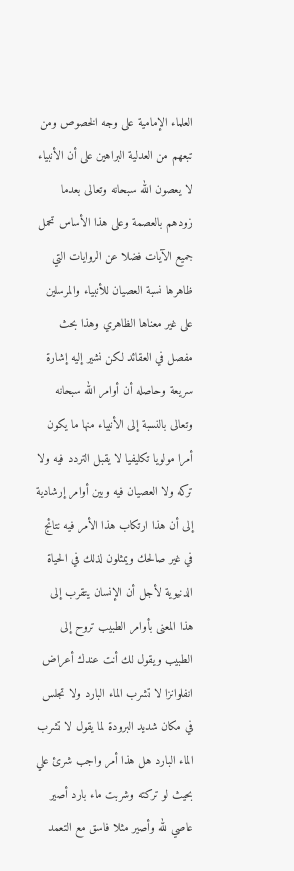العلماء الإمامية على وجه الخصوص ومن تبعهم من العدلية البراهين على أن الأنبياء لا يعصون الله سبحانه وتعالى بعدما زودهم بالعصمة وعلى هذا الأساس تحمل جميع الآيات فضلا عن الروايات التي ظاهرها نسبة العصيان للأنبياء والمرسلين
على غير معناها الظاهري وهذا بحث مفصل في العقائد لكن نشير إليه إشارة سريعة وحاصله أن أوامر الله سبحانه وتعالى بالنسبة إلى الأنبياء منها ما يكون أمرا مولويا تكليفيا لا يقبل التردد فيه ولا تركه ولا العصيان فيه وبين أوامر إرشادية إلى أن هذا ارتكاب هذا الأمر فيه نتائج في غير صالحك ويمثلون لذلك في الحياة الدنيوية لأجل أن الإنسان يتقرب إلى هذا المعنى بأوامر الطبيب تروح إلى الطبيب ويقول لك أنت عندك أعراض انفلوانزا لا تشرب الماء البارد ولا تجلس في مكان شديد البرودة لما يقول لا تشرب الماء البارد هل هذا أمر واجب شرئ علي بحيث لو تركته وشربت ماء بارد أصير عاصي لله وأصير مثلا فاسق مع التعمد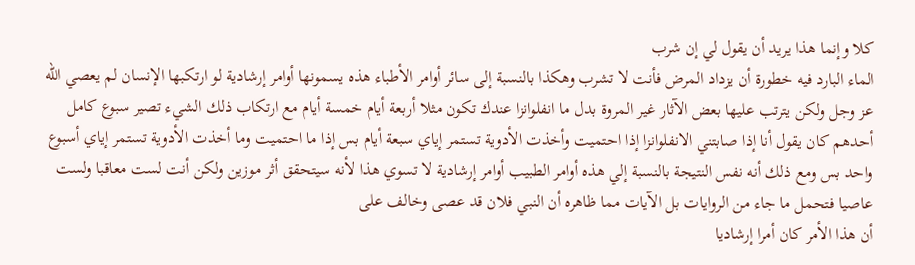كلا وإنما هذا يريد أن يقول لي إن شرب
الماء البارد فيه خطورة أن يزداد المرض فأنت لا تشرب وهكذا بالنسبة إلى سائر أوامر الأطباء هذه يسمونها أوامر إرشادية لو ارتكبها الإنسان لم يعصي الله عز وجل ولكن يترتب عليها بعض الآثار غير المروة بدل ما انفلوانزا عندك تكون مثلا أربعة أيام خمسة أيام مع ارتكاب ذلك الشيء تصير سبوع كامل أحدهم كان يقول أنا إذا صابتني الانفلوانزا إذا احتميت وأخذت الأدوية تستمر إياي سبعة أيام بس إذا ما احتميت وما أخذت الأدوية تستمر إياي أسبوع واحد بس ومع ذلك أنه نفس النتيجة بالنسبة إلي هذه أوامر الطبيب أوامر إرشادية لا تسوي هذا لأنه سيتحقق أثر موزين ولكن أنت لست معاقبا ولست عاصيا فتحمل ما جاء من الروايات بل الآيات مما ظاهره أن النبي فلان قد عصى وخالف على
أن هذا الأمر كان أمرا إرشاديا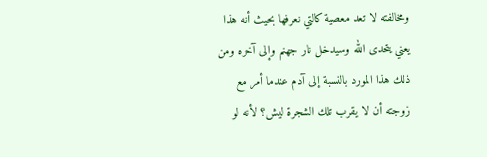ومخالفته لا تعد معصية كالتي نعرفها بحيث أنه هذا يعني يتحدى الله وسيدخل نار جهنم وإلى آخره ومن ذلك هذا المورد بالنسبة إلى آدم عندما أمر مع زوجته أن لا يقرب تلك الشجرة ليش؟ لأنه لو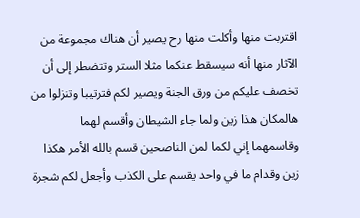اقتربت منها وأكلت منها رح يصير أن هناك مجموعة من الآثار منها أنه سيسقط عنكما مثلا الستر وتتضطر إلى أن تخصف عليكم من ورق الجنة ويصير لكم فترتيبا وتنزلوا من هالمكان هذا زين ولما جاء الشيطان وأقسم لهما وقاسمهما إني لكما لمن الناصحين قسم بالله الأمر هكذا زين وقدام ما في واحد يقسم على الكذب وأجعل لكم شجرة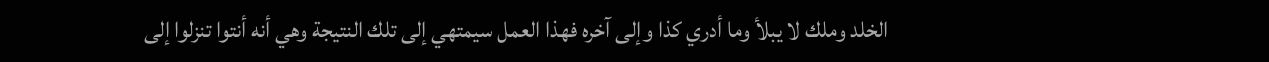الخلد وملك لا يبلأ وما أدري كذا وإلى آخره فهذا العمل سيمتهي إلى تلك النتيجة وهي أنه أنتوا تنزلوا إلى